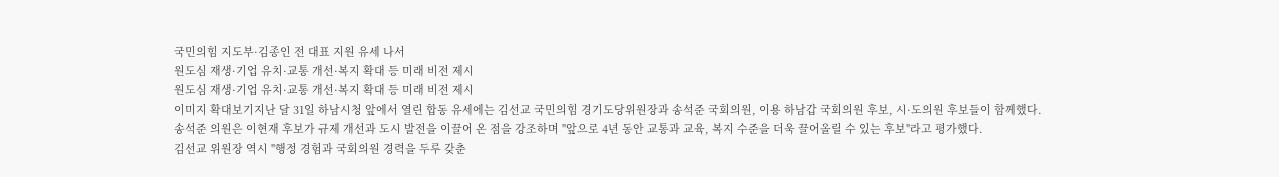국민의힘 지도부·김종인 전 대표 지원 유세 나서
원도심 재생·기업 유치·교통 개선·복지 확대 등 미래 비전 제시
원도심 재생·기업 유치·교통 개선·복지 확대 등 미래 비전 제시
이미지 확대보기지난 달 31일 하남시청 앞에서 열린 합동 유세에는 김선교 국민의힘 경기도당위원장과 송석준 국회의원, 이용 하남갑 국회의원 후보, 시·도의원 후보들이 함께했다.
송석준 의원은 이현재 후보가 규제 개선과 도시 발전을 이끌어 온 점을 강조하며 "앞으로 4년 동안 교통과 교육, 복지 수준을 더욱 끌어올릴 수 있는 후보"라고 평가했다.
김선교 위원장 역시 "행정 경험과 국회의원 경력을 두루 갖춘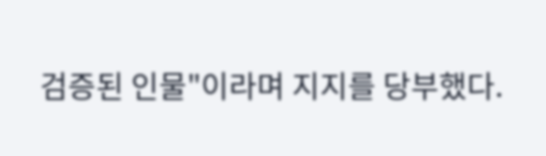검증된 인물"이라며 지지를 당부했다.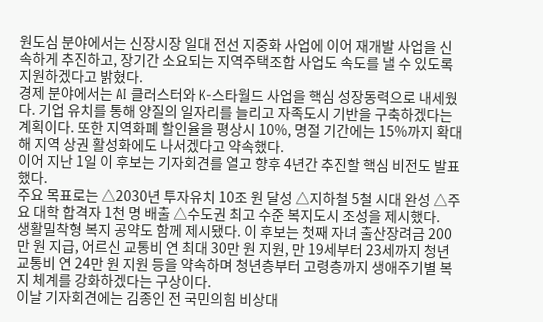원도심 분야에서는 신장시장 일대 전선 지중화 사업에 이어 재개발 사업을 신속하게 추진하고, 장기간 소요되는 지역주택조합 사업도 속도를 낼 수 있도록 지원하겠다고 밝혔다.
경제 분야에서는 AI 클러스터와 K-스타월드 사업을 핵심 성장동력으로 내세웠다. 기업 유치를 통해 양질의 일자리를 늘리고 자족도시 기반을 구축하겠다는 계획이다. 또한 지역화폐 할인율을 평상시 10%, 명절 기간에는 15%까지 확대해 지역 상권 활성화에도 나서겠다고 약속했다.
이어 지난 1일 이 후보는 기자회견를 열고 향후 4년간 추진할 핵심 비전도 발표했다.
주요 목표로는 △2030년 투자유치 10조 원 달성 △지하철 5철 시대 완성 △주요 대학 합격자 1천 명 배출 △수도권 최고 수준 복지도시 조성을 제시했다.
생활밀착형 복지 공약도 함께 제시됐다. 이 후보는 첫째 자녀 출산장려금 200만 원 지급, 어르신 교통비 연 최대 30만 원 지원, 만 19세부터 23세까지 청년 교통비 연 24만 원 지원 등을 약속하며 청년층부터 고령층까지 생애주기별 복지 체계를 강화하겠다는 구상이다.
이날 기자회견에는 김종인 전 국민의힘 비상대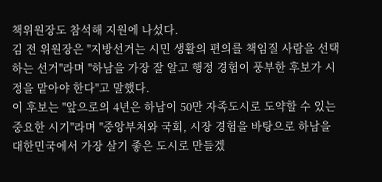책위원장도 참석해 지원에 나섰다.
김 전 위원장은 "지방선거는 시민 생활의 편의를 책임질 사람을 선택하는 선거"라며 "하남을 가장 잘 알고 행정 경험이 풍부한 후보가 시정을 맡아야 한다"고 말했다.
이 후보는 "앞으로의 4년은 하남이 50만 자족도시로 도약할 수 있는 중요한 시기"라며 "중앙부처와 국회, 시장 경험을 바탕으로 하남을 대한민국에서 가장 살기 좋은 도시로 만들겠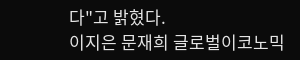다"고 밝혔다.
이지은 문재희 글로벌이코노믹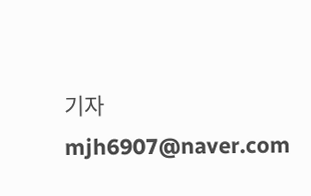기자 mjh6907@naver.com